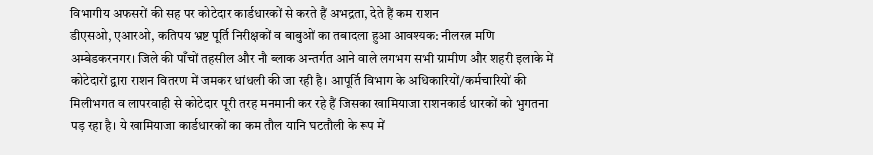विभागीय अफसरों की सह पर कोटेदार कार्डधारकों से करते हैं अभद्रता, देते हैं कम राशन
डीएसओ, एआरओ, कतिपय भ्रष्ट पूर्ति निरीक्षकों व बाबुओं का तबादला हुआ आवश्यक: नीलरत्न मणि
अम्बेडकरनगर। जिले की पाँचों तहसील और नौ ब्लाक अन्तर्गत आने वाले लगभग सभी ग्रामीण और शहरी इलाके में कोटेदारों द्वारा राशन वितरण में जमकर धांधली की जा रही है। आपूर्ति विभाग के अधिकारियों/कर्मचारियों की मिलीभगत व लापरवाही से कोटेदार पूरी तरह मनमानी कर रहे हैं जिसका खामियाजा राशनकार्ड धारकों को भुगतना पड़ रहा है। ये खामियाजा कार्डधारकों का कम तौल यानि घटतौली के रूप में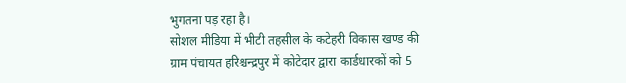भुगतना पड़ रहा है।
सोशल मीडिया में भीटी तहसील के कटेहरी विकास खण्ड की ग्राम पंचायत हरिश्चन्द्रपुर में कोटेदार द्वारा कार्डधारकों को 5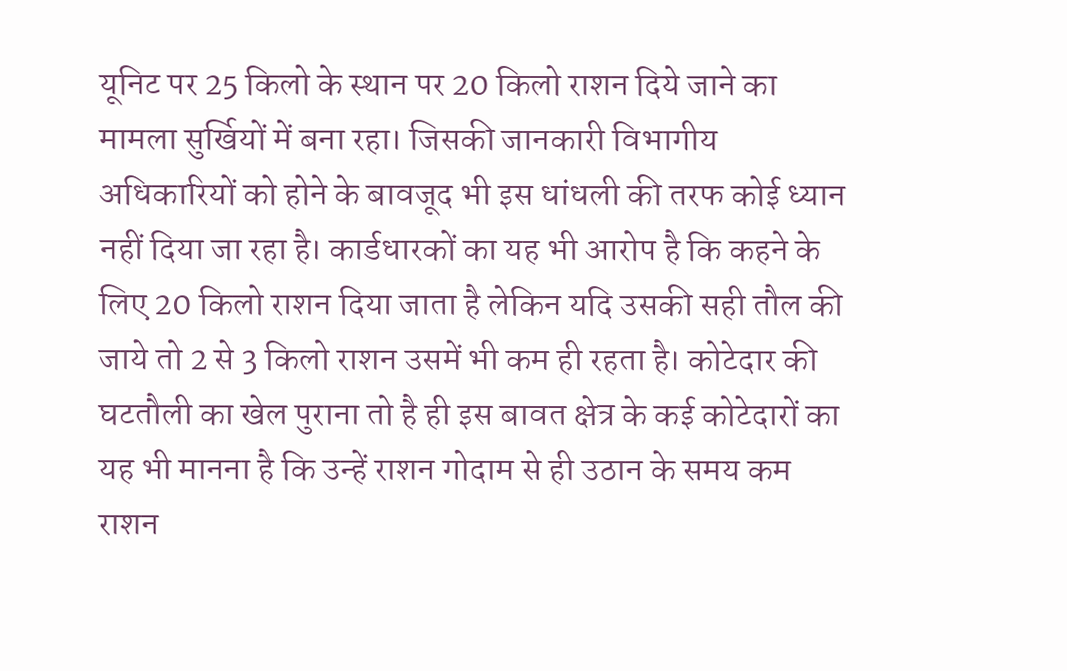यूनिट पर 25 किलो के स्थान पर 20 किलो राशन दिये जाने का मामला सुर्खियों में बना रहा। जिसकी जानकारी विभागीय अधिकारियों को होने के बावजूद भी इस धांधली की तरफ कोई ध्यान नहीं दिया जा रहा है। कार्डधारकों का यह भी आरोप है कि कहने के लिए 20 किलो राशन दिया जाता है लेकिन यदि उसकी सही तौल की जाये तो 2 से 3 किलो राशन उसमें भी कम ही रहता है। कोटेदार की घटतौली का खेल पुराना तो है ही इस बावत क्षेत्र के कई कोटेदारों का यह भी मानना है कि उन्हें राशन गोदाम से ही उठान के समय कम राशन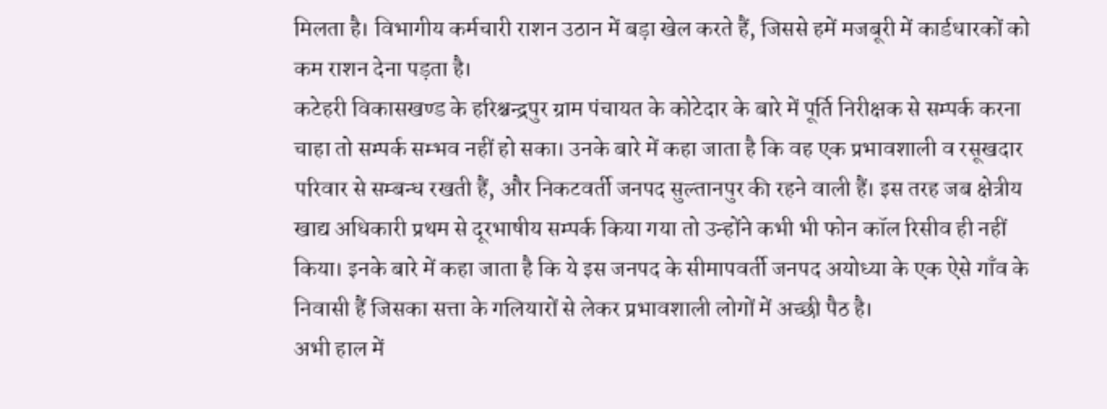मिलता है। विभागीय कर्मचारी राशन उठान में बड़ा खेल करते हैं, जिससे हमें मजबूरी में कार्डधारकों को कम राशन देना पड़ता है।
कटेहरी विकासखण्ड के हरिश्चन्द्रपुर ग्राम पंचायत के कोटेदार के बारे में पूर्ति निरीक्षक से सम्पर्क करना चाहा तो सम्पर्क सम्भव नहीं हो सका। उनके बारे में कहा जाता है कि वह एक प्रभावशाली व रसूखदार परिवार से सम्बन्ध रखती हैं, और निकटवर्ती जनपद सुल्तानपुर की रहने वाली हैं। इस तरह जब क्षेत्रीय खाद्य अधिकारी प्रथम से दूरभाषीय सम्पर्क किया गया तो उन्होंने कभी भी फोन कॉल रिसीव ही नहीं किया। इनके बारे में कहा जाता है कि ये इस जनपद के सीमापवर्ती जनपद अयोध्या के एक ऐसे गाँव के निवासी हैं जिसका सत्ता के गलियारों से लेकर प्रभावशाली लोगों में अच्छी पैठ है।
अभी हाल में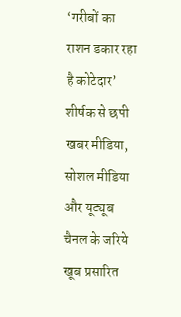‘गरीबों का राशन डकार रहा है कोटेदार’ शीर्षक से छपी खबर मीडिया, सोशल मीडिया और यूट्यूब चैनल के जरिये खूब प्रसारित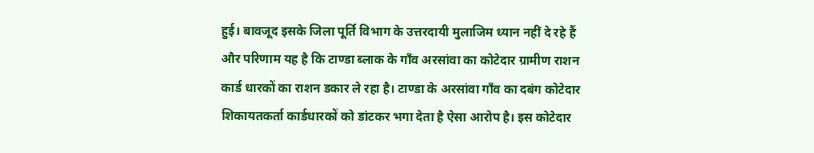हुई। बावजूद इसके जिला पूर्ति विभाग के उत्तरदायी मुलाजिम ध्यान नहीं दे रहे हैं और परिणाम यह है कि टाण्डा ब्लाक के गाँव अरसांवा का कोटेदार ग्रामीण राशन कार्ड धारकों का राशन डकार ले रहा है। टाण्डा के अरसांवा गाँव का दबंग कोटेदार शिकायतकर्ता कार्डधारकों को डांटकर भगा देता है ऐसा आरोप है। इस कोटेदार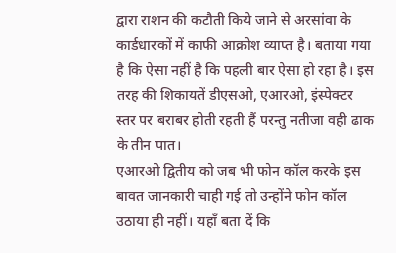द्वारा राशन की कटौती किये जाने से अरसांवा के कार्डधारकों में काफी आक्रोश व्याप्त है। बताया गया है कि ऐसा नहीं है कि पहली बार ऐसा हो रहा है। इस तरह की शिकायतें डीएसओ, एआरओ, इंस्पेक्टर स्तर पर बराबर होती रहती हैं परन्तु नतीजा वही ढाक के तीन पात।
एआरओ द्वितीय को जब भी फोन कॉल करके इस बावत जानकारी चाही गई तो उन्होंने फोन कॉल उठाया ही नहीं। यहाँ बता दें कि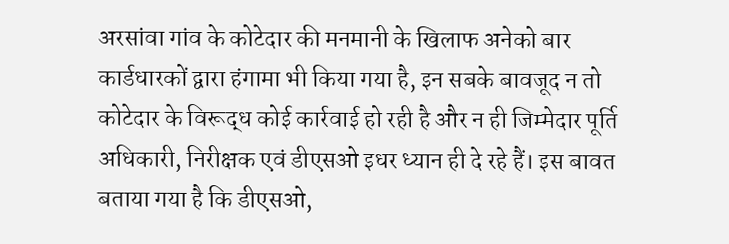अरसांवा गांव के कोटेदार की मनमानी के खिलाफ अनेको बार कार्डधारकों द्वारा हंगामा भी किया गया है, इन सबके बावजूद न तो कोटेदार के विरूद्ध कोई कार्रवाई हो रही है और न ही जिम्मेदार पूर्ति अधिकारी, निरीक्षक एवं डीएसओ इधर ध्यान ही दे रहे हैं। इस बावत बताया गया है कि डीएसओ,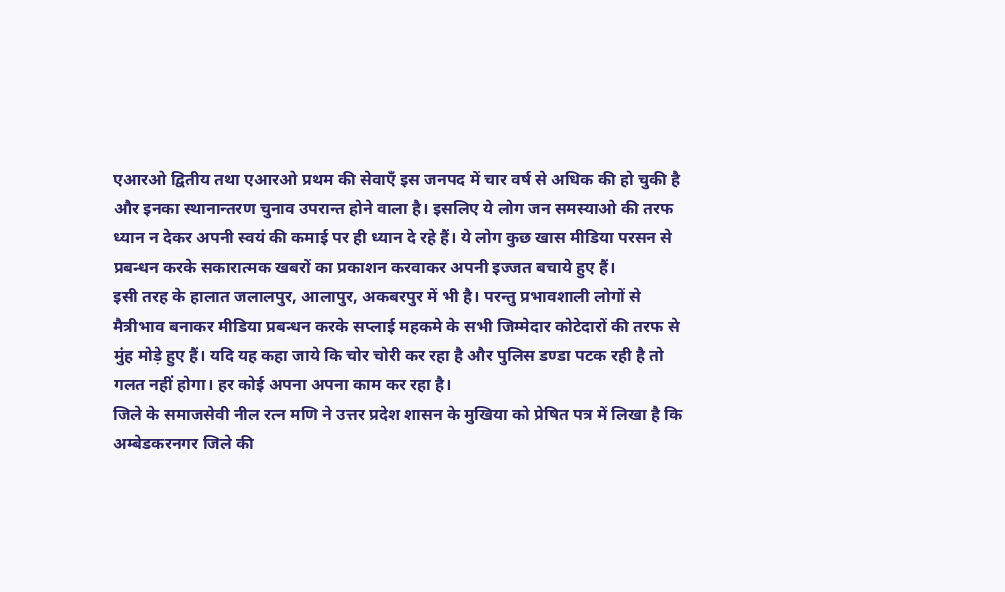एआरओ द्वितीय तथा एआरओ प्रथम की सेवाएँ इस जनपद में चार वर्ष से अधिक की हो चुकी है और इनका स्थानान्तरण चुनाव उपरान्त होने वाला है। इसलिए ये लोग जन समस्याओ की तरफ ध्यान न देकर अपनी स्वयं की कमाई पर ही ध्यान दे रहे हैं। ये लोग कुछ खास मीडिया परसन से प्रबन्धन करके सकारात्मक खबरों का प्रकाशन करवाकर अपनी इज्जत बचाये हुए हैं।
इसी तरह के हालात जलालपुर, आलापुर, अकबरपुर में भी है। परन्तु प्रभावशाली लोगों से मैत्रीभाव बनाकर मीडिया प्रबन्धन करके सप्लाई महकमे के सभी जिम्मेदार कोटेदारों की तरफ से मुंह मोड़े हुए हैं। यदि यह कहा जाये कि चोर चोरी कर रहा है और पुलिस डण्डा पटक रही है तो गलत नहीं होगा। हर कोई अपना अपना काम कर रहा है।
जिले के समाजसेवी नील रत्न मणि ने उत्तर प्रदेश शासन के मुखिया को प्रेषित पत्र में लिखा है कि अम्बेडकरनगर जिले की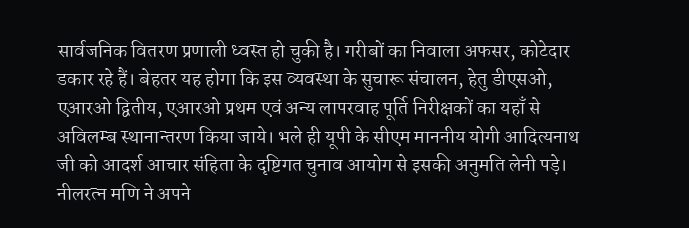सार्वजनिक वितरण प्रणाली ध्वस्त हो चुकी है। गरीबों का निवाला अफसर, कोटेदार डकार रहे हैं। बेहतर यह होगा कि इस व्यवस्था के सुचारू संचालन, हेतु डीएसओ, एआरओ द्वितीय, एआरओ प्रथम एवं अन्य लापरवाह पूर्ति निरीक्षकों का यहाँ से अविलम्ब स्थानान्तरण किया जाये। भले ही यूपी के सीएम माननीय योगी आदित्यनाथ जी को आदर्श आचार संहिता के दृष्टिगत चुनाव आयोग से इसकी अनुमति लेनी पड़े।
नीलरत्न मणि ने अपने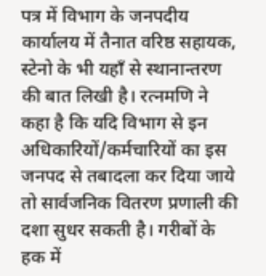पत्र में विभाग के जनपदीय कार्यालय में तैनात वरिष्ठ सहायक, स्टेनो के भी यहाँ से स्थानान्तरण की बात लिखी है। रत्नमणि ने कहा है कि यदि विभाग से इन अधिकारियों/कर्मचारियों का इस जनपद से तबादला कर दिया जाये तो सार्वजनिक वितरण प्रणाली की दशा सुधर सकती है। गरीबों के हक में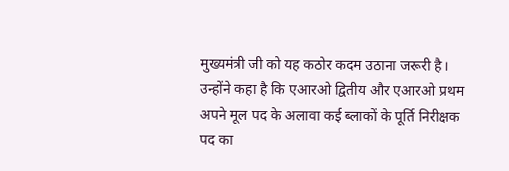मुख्यमंत्री जी को यह कठोर कदम उठाना जरूरी है। उन्होंने कहा है कि एआरओ द्वितीय और एआरओ प्रथम अपने मूल पद के अलावा कई ब्लाकों के पूर्ति निरीक्षक पद का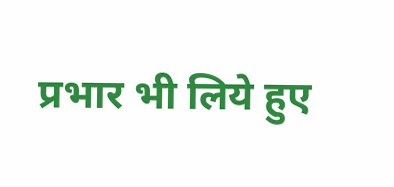प्रभार भी लिये हुए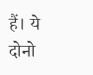हैं। ये दोनो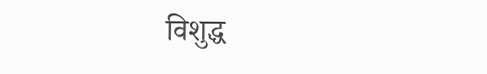विशुद्ध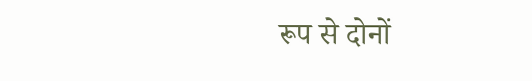रूप से दोनों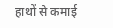हाथों से कमाई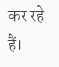कर रहे हैं।